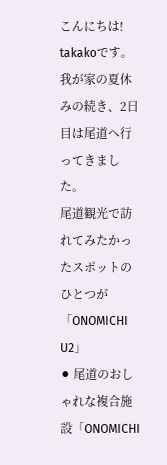こんにちは!
takakoです。
我が家の夏休みの続き、2日目は尾道へ行ってきました。
尾道観光で訪れてみたかったスポットのひとつが「ONOMICHI U2」
⚫ 尾道のおしゃれな複合施設「ONOMICHI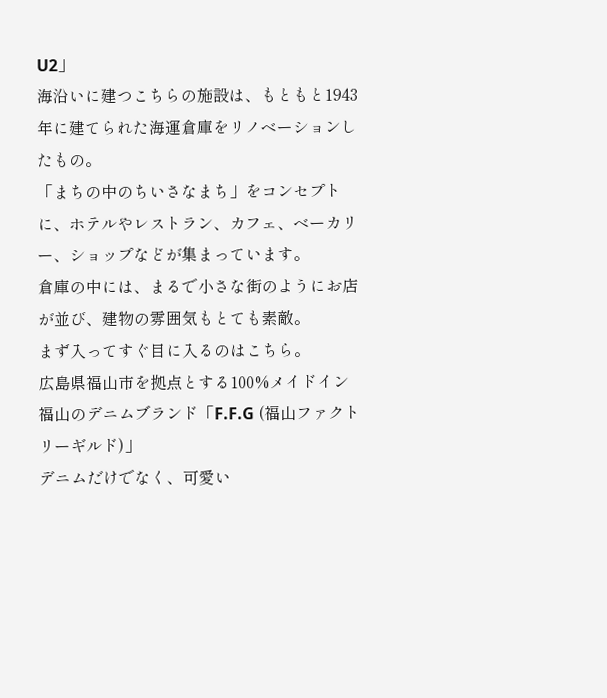U2」
海沿いに建つこちらの施設は、もともと1943年に建てられた海運倉庫をリノベーションしたもの。
「まちの中のちいさなまち」をコンセプトに、ホテルやレストラン、カフェ、ベーカリー、ショップなどが集まっています。
倉庫の中には、まるで小さな街のようにお店が並び、建物の雰囲気もとても素敵。
まず入ってすぐ目に入るのはこちら。
広島県福山市を拠点とする100%メイドイン福山のデニムブランド「F.F.G (福山ファクトリーギルド)」
デニムだけでなく、可愛い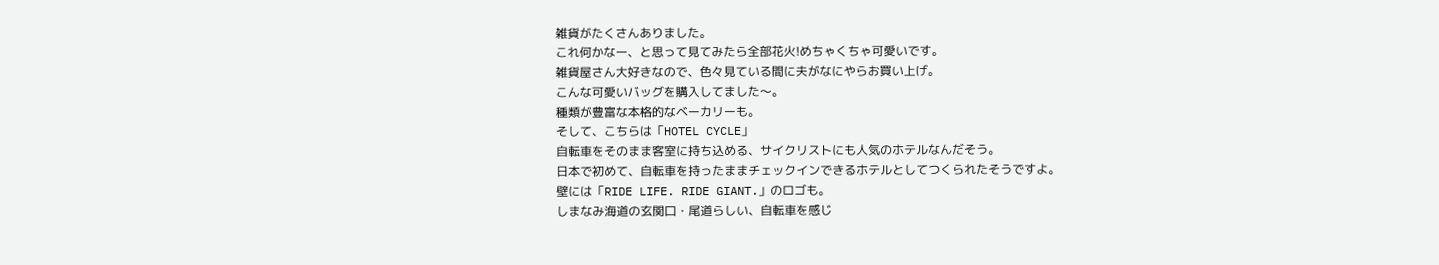雑貨がたくさんありました。
これ何かなー、と思って見てみたら全部花火!めちゃくちゃ可愛いです。
雑貨屋さん大好きなので、色々見ている間に夫がなにやらお買い上げ。
こんな可愛いバッグを購入してました〜。
種類が豊富な本格的なベーカリーも。
そして、こちらは「HOTEL CYCLE」
自転車をそのまま客室に持ち込める、サイクリストにも人気のホテルなんだそう。
日本で初めて、自転車を持ったままチェックインできるホテルとしてつくられたそうですよ。
壁には「RIDE LIFE. RIDE GIANT.」のロゴも。
しまなみ海道の玄関口・尾道らしい、自転車を感じ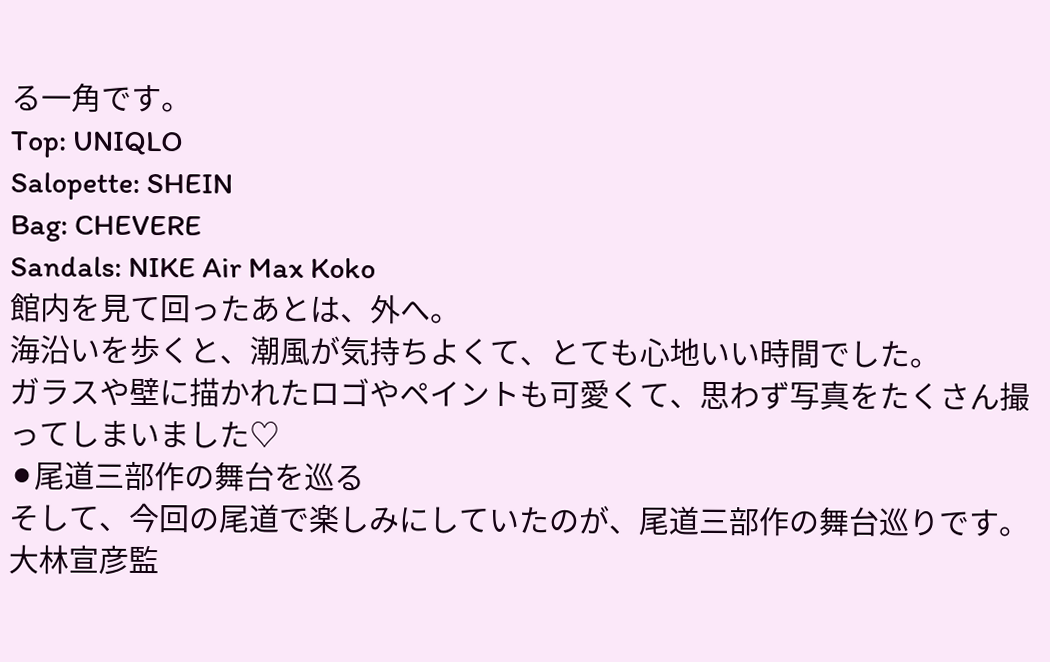る一角です。
Top: UNIQLO
Salopette: SHEIN
Bag: CHEVERE
Sandals: NIKE Air Max Koko
館内を見て回ったあとは、外へ。
海沿いを歩くと、潮風が気持ちよくて、とても心地いい時間でした。
ガラスや壁に描かれたロゴやペイントも可愛くて、思わず写真をたくさん撮ってしまいました♡
⚫尾道三部作の舞台を巡る
そして、今回の尾道で楽しみにしていたのが、尾道三部作の舞台巡りです。
大林宣彦監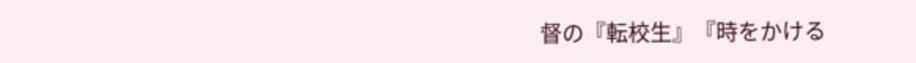督の『転校生』『時をかける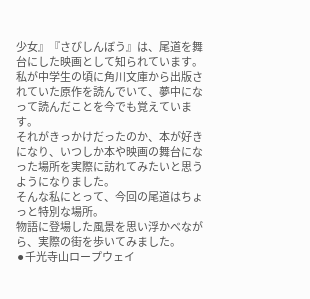少女』『さびしんぼう』は、尾道を舞台にした映画として知られています。
私が中学生の頃に角川文庫から出版されていた原作を読んでいて、夢中になって読んだことを今でも覚えています。
それがきっかけだったのか、本が好きになり、いつしか本や映画の舞台になった場所を実際に訪れてみたいと思うようになりました。
そんな私にとって、今回の尾道はちょっと特別な場所。
物語に登場した風景を思い浮かべながら、実際の街を歩いてみました。
⚫千光寺山ロープウェイ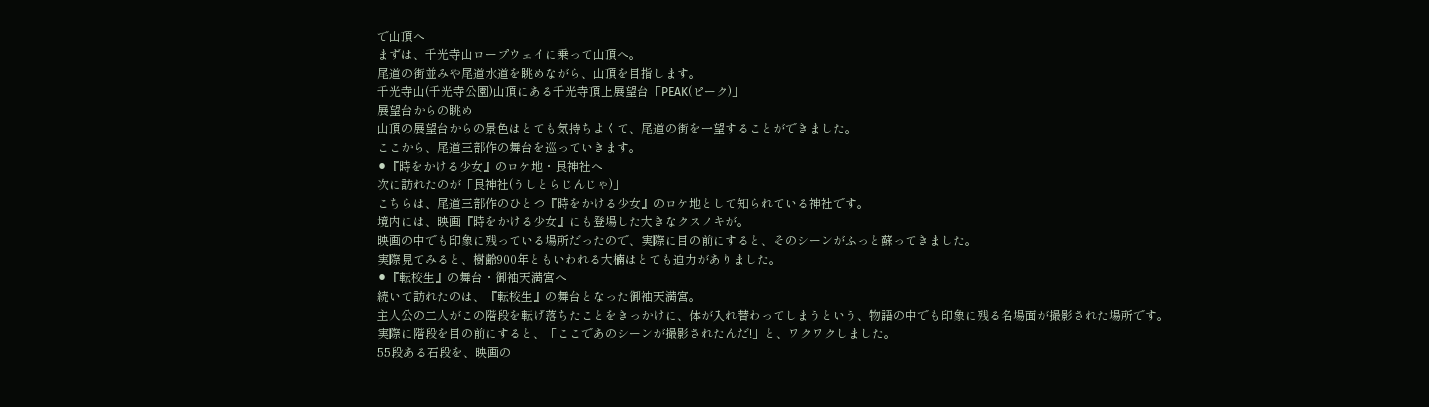で山頂へ
まずは、千光寺山ロープウェイに乗って山頂へ。
尾道の街並みや尾道水道を眺めながら、山頂を目指します。
千光寺山(千光寺公園)山頂にある千光寺頂上展望台「PEAK(ピーク)」
展望台からの眺め
山頂の展望台からの景色はとても気持ちよくて、尾道の街を一望することができました。
ここから、尾道三部作の舞台を巡っていきます。
⚫『時をかける少女』のロケ地・艮神社へ
次に訪れたのが「艮神社(うしとらじんじゃ)」
こちらは、尾道三部作のひとつ『時をかける少女』のロケ地として知られている神社です。
境内には、映画『時をかける少女』にも登場した大きなクスノキが。
映画の中でも印象に残っている場所だったので、実際に目の前にすると、そのシーンがふっと蘇ってきました。
実際見てみると、樹齢900年ともいわれる大楠はとても迫力がありました。
⚫『転校生』の舞台・御袖天満宮へ
続いて訪れたのは、『転校生』の舞台となった御袖天満宮。
主人公の二人がこの階段を転げ落ちたことをきっかけに、体が入れ替わってしまうという、物語の中でも印象に残る名場面が撮影された場所です。
実際に階段を目の前にすると、「ここであのシーンが撮影されたんだ!」と、ワクワクしました。
55段ある石段を、映画の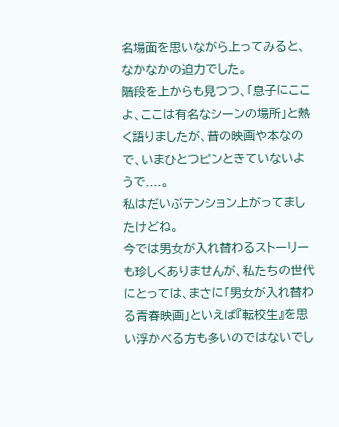名場面を思いながら上ってみると、なかなかの迫力でした。
階段を上からも見つつ、「息子にここよ、ここは有名なシーンの場所」と熱く語りましたが、昔の映画や本なので、いまひとつピンときていないようで....。
私はだいぶテンション上がってましたけどね。
今では男女が入れ替わるストーリーも珍しくありませんが、私たちの世代にとっては、まさに「男女が入れ替わる青春映画」といえば『転校生』を思い浮かべる方も多いのではないでし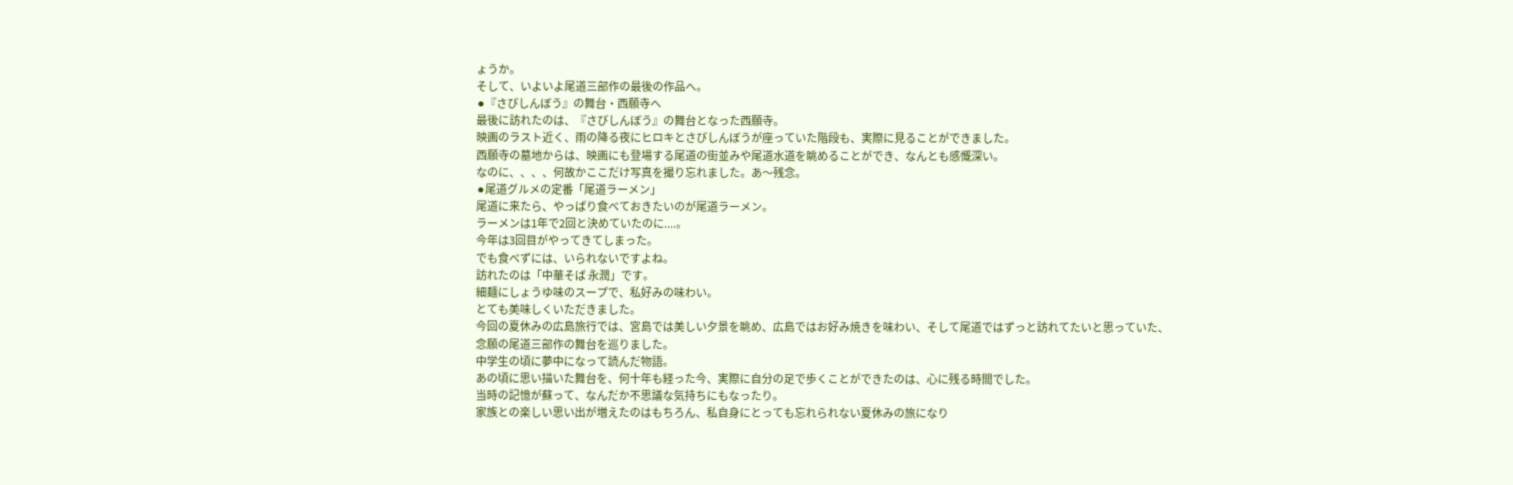ょうか。
そして、いよいよ尾道三部作の最後の作品へ。
⚫『さびしんぼう』の舞台・西願寺へ
最後に訪れたのは、『さびしんぼう』の舞台となった西願寺。
映画のラスト近く、雨の降る夜にヒロキとさびしんぼうが座っていた階段も、実際に見ることができました。
西願寺の墓地からは、映画にも登場する尾道の街並みや尾道水道を眺めることができ、なんとも感慨深い。
なのに、、、、何故かここだけ写真を撮り忘れました。あ〜残念。
⚫尾道グルメの定番「尾道ラーメン」
尾道に来たら、やっぱり食べておきたいのが尾道ラーメン。
ラーメンは1年で2回と決めていたのに....。
今年は3回目がやってきてしまった。
でも食べずには、いられないですよね。
訪れたのは「中華そば 永潤」です。
細麺にしょうゆ味のスープで、私好みの味わい。
とても美味しくいただきました。
今回の夏休みの広島旅行では、宮島では美しい夕景を眺め、広島ではお好み焼きを味わい、そして尾道ではずっと訪れてたいと思っていた、念願の尾道三部作の舞台を巡りました。
中学生の頃に夢中になって読んだ物語。
あの頃に思い描いた舞台を、何十年も経った今、実際に自分の足で歩くことができたのは、心に残る時間でした。
当時の記憶が蘇って、なんだか不思議な気持ちにもなったり。
家族との楽しい思い出が増えたのはもちろん、私自身にとっても忘れられない夏休みの旅になり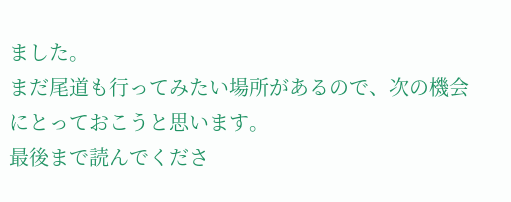ました。
まだ尾道も行ってみたい場所があるので、次の機会にとっておこうと思います。
最後まで読んでくださ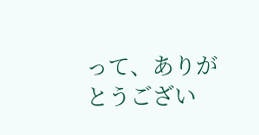って、ありがとうござい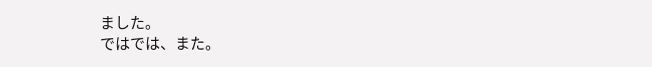ました。
ではでは、また。